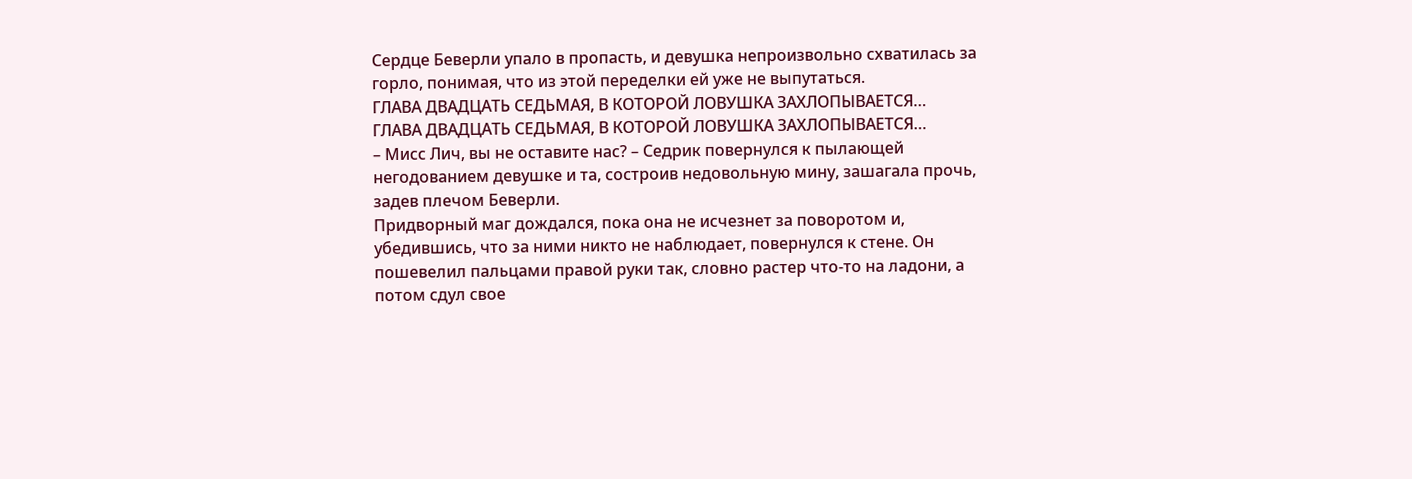Сердце Беверли упало в пропасть, и девушка непроизвольно схватилась за горло, понимая, что из этой переделки ей уже не выпутаться.
ГЛАВА ДВАДЦАТЬ СЕДЬМАЯ, В КОТОРОЙ ЛОВУШКА ЗАХЛОПЫВАЕТСЯ…
ГЛАВА ДВАДЦАТЬ СЕДЬМАЯ, В КОТОРОЙ ЛОВУШКА ЗАХЛОПЫВАЕТСЯ…
– Мисс Лич, вы не оставите нас? – Седрик повернулся к пылающей негодованием девушке и та, состроив недовольную мину, зашагала прочь, задев плечом Беверли.
Придворный маг дождался, пока она не исчезнет за поворотом и, убедившись, что за ними никто не наблюдает, повернулся к стене. Он пошевелил пальцами правой руки так, словно растер что-то на ладони, а потом сдул свое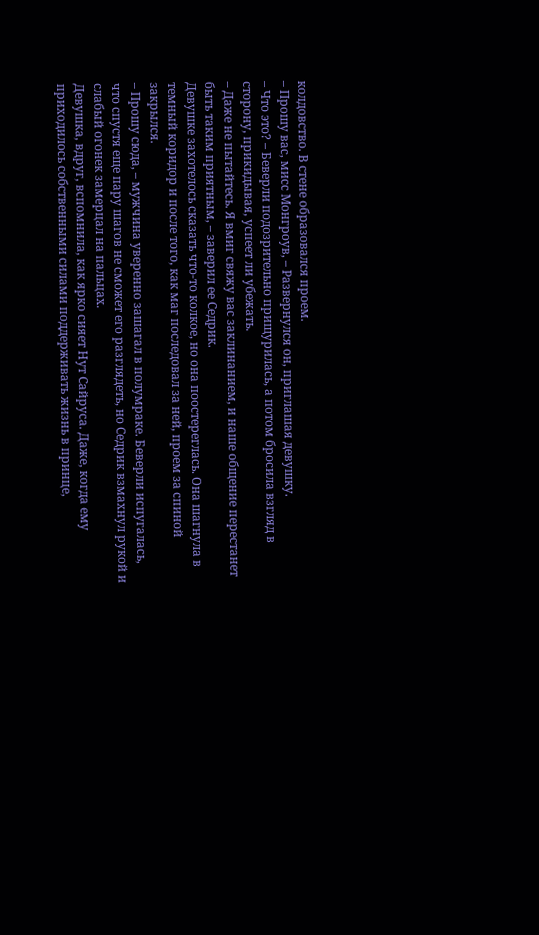колдовство. В стене образовался проем.
– Прошу вас, мисс Монгроув, – Развернулся он, приглашая девушку.
– Что это? – Беверли подозрительно прищурилась, а потом бросила взгляд в сторону, прикидывая, успеет ли убежать.
– Даже не пытайтесь. Я вмиг свяжу вас заклинанием, и наше общение перестанет быть таким приятным, – заверил ее Седрик.
Девушке захотелось сказать что-то колкое, но она поостереглась. Она шагнула в темный коридор и после того, как маг последовал за ней, проем за спиной закрылся.
– Прошу сюда, – мужчина уверенно зашагал в полумраке. Беверли испугалась, что спустя еще пару шагов не сможет его разглядеть, но Седрик взмахнул рукой и слабый огонек замерцал на пальцах.
Девушка, вдруг, вспомнила, как ярко сияет Нут Сайруса. Даже, когда ему приходилось собственными силами поддерживать жизнь в принце,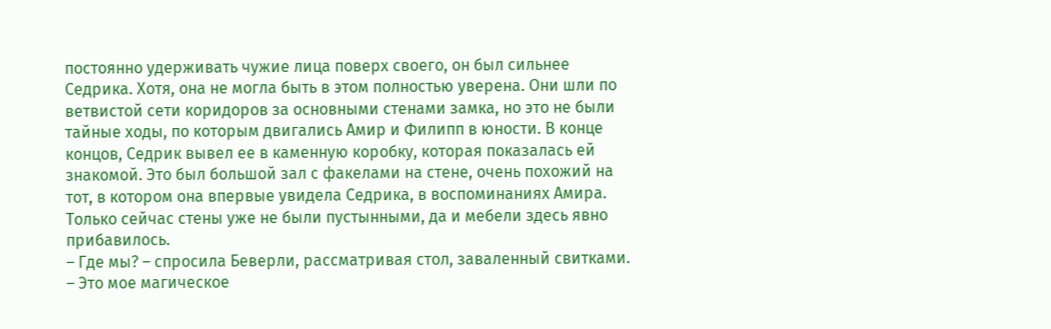постоянно удерживать чужие лица поверх своего, он был сильнее Седрика. Хотя, она не могла быть в этом полностью уверена. Они шли по ветвистой сети коридоров за основными стенами замка, но это не были тайные ходы, по которым двигались Амир и Филипп в юности. В конце концов, Седрик вывел ее в каменную коробку, которая показалась ей знакомой. Это был большой зал с факелами на стене, очень похожий на тот, в котором она впервые увидела Седрика, в воспоминаниях Амира. Только сейчас стены уже не были пустынными, да и мебели здесь явно прибавилось.
– Где мы? – спросила Беверли, рассматривая стол, заваленный свитками.
– Это мое магическое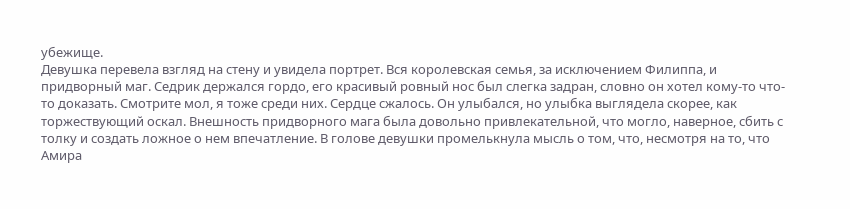убежище.
Девушка перевела взгляд на стену и увидела портрет. Вся королевская семья, за исключением Филиппа, и придворный маг. Седрик держался гордо, его красивый ровный нос был слегка задран, словно он хотел кому-то что-то доказать. Смотрите мол, я тоже среди них. Сердце сжалось. Он улыбался, но улыбка выглядела скорее, как торжествующий оскал. Внешность придворного мага была довольно привлекательной, что могло, наверное, сбить с толку и создать ложное о нем впечатление. В голове девушки промелькнула мысль о том, что, несмотря на то, что Амира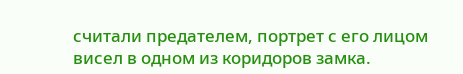считали предателем, портрет с его лицом висел в одном из коридоров замка.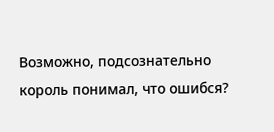Возможно, подсознательно король понимал, что ошибся?